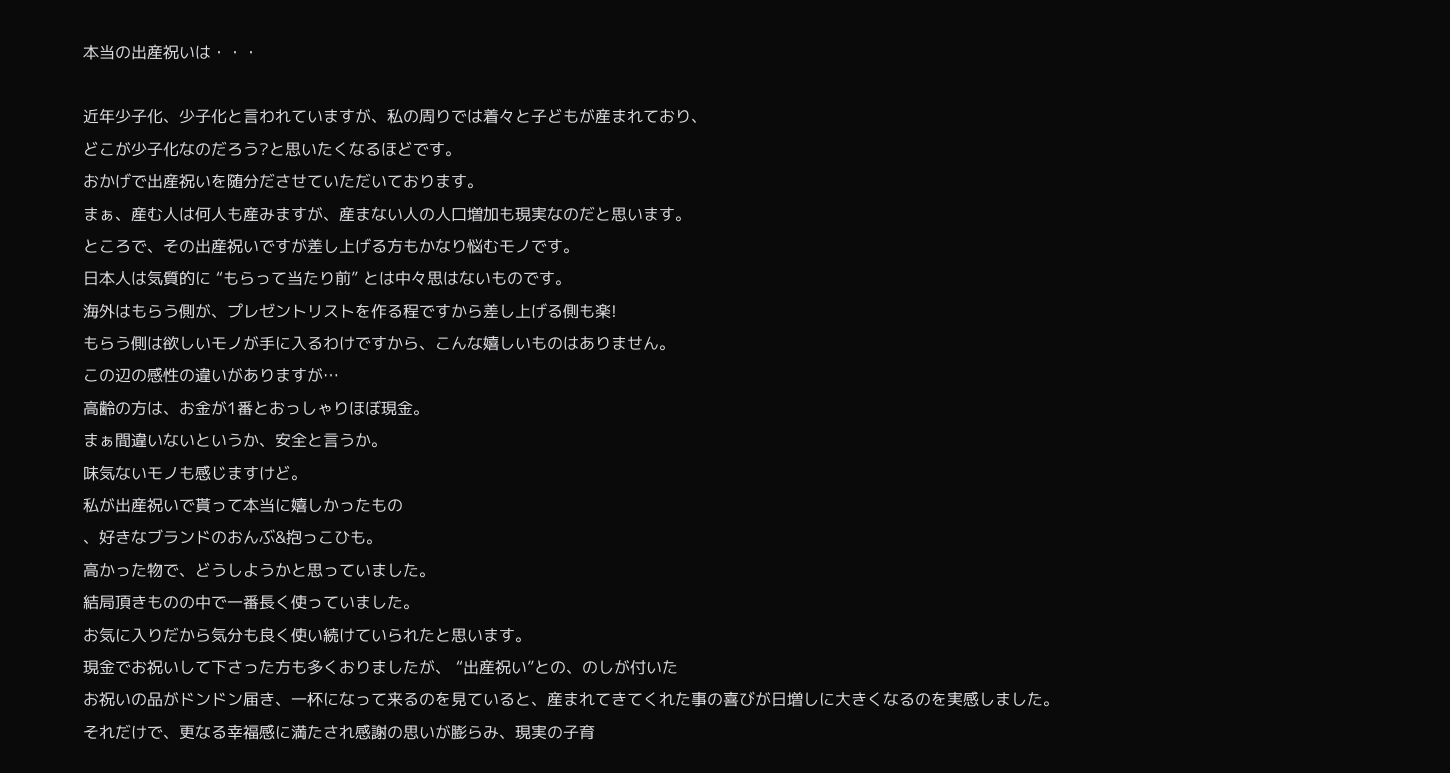本当の出産祝いは・・・

近年少子化、少子化と言われていますが、私の周りでは着々と子どもが産まれており、
どこが少子化なのだろう?と思いたくなるほどです。
おかげで出産祝いを随分ださせていただいております。
まぁ、産む人は何人も産みますが、産まない人の人口増加も現実なのだと思います。
ところで、その出産祝いですが差し上げる方もかなり悩むモノです。
日本人は気質的に “もらって当たり前” とは中々思はないものです。
海外はもらう側が、プレゼントリストを作る程ですから差し上げる側も楽!
もらう側は欲しいモノが手に入るわけですから、こんな嬉しいものはありません。
この辺の感性の違いがありますが…
高齢の方は、お金が1番とおっしゃりほぼ現金。
まぁ間違いないというか、安全と言うか。
味気ないモノも感じますけど。
私が出産祝いで貰って本当に嬉しかったもの
、好きなブランドのおんぶ&抱っこひも。
高かった物で、どうしようかと思っていました。
結局頂きものの中で一番長く使っていました。
お気に入りだから気分も良く使い続けていられたと思います。
現金でお祝いして下さった方も多くおりましたが、 “出産祝い”との、のしが付いた
お祝いの品がドンドン届き、一杯になって来るのを見ていると、産まれてきてくれた事の喜びが日増しに大きくなるのを実感しました。
それだけで、更なる幸福感に満たされ感謝の思いが膨らみ、現実の子育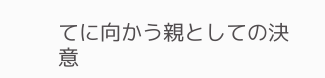てに向かう親としての決意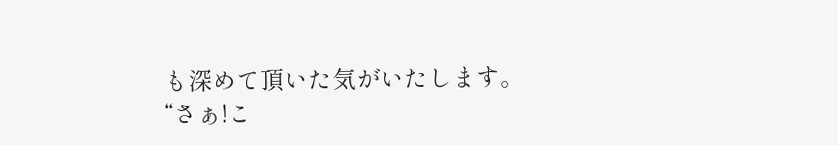も深めて頂いた気がいたします。
“さぁ!こ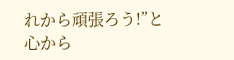れから頑張ろう!”と心から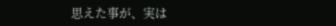思えた事が、実は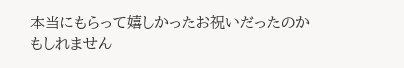本当にもらって嬉しかったお祝いだったのかもしれません